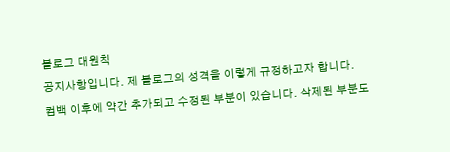블로그 대원칙
공지사항입니다. 제 블로그의 성격을 이렇게 규정하고자 합니다.
컴백 이후에 약간 추가되고 수정된 부분이 있습니다. 삭제된 부분도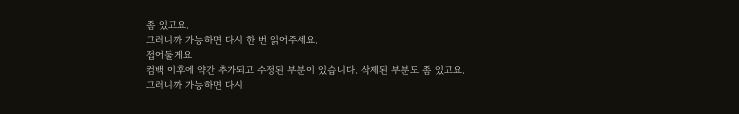좀 있고요.
그러니까 가능하면 다시 한 번 읽어주세요.
접어둘게요
컴백 이후에 약간 추가되고 수정된 부분이 있습니다. 삭제된 부분도 좀 있고요.
그러니까 가능하면 다시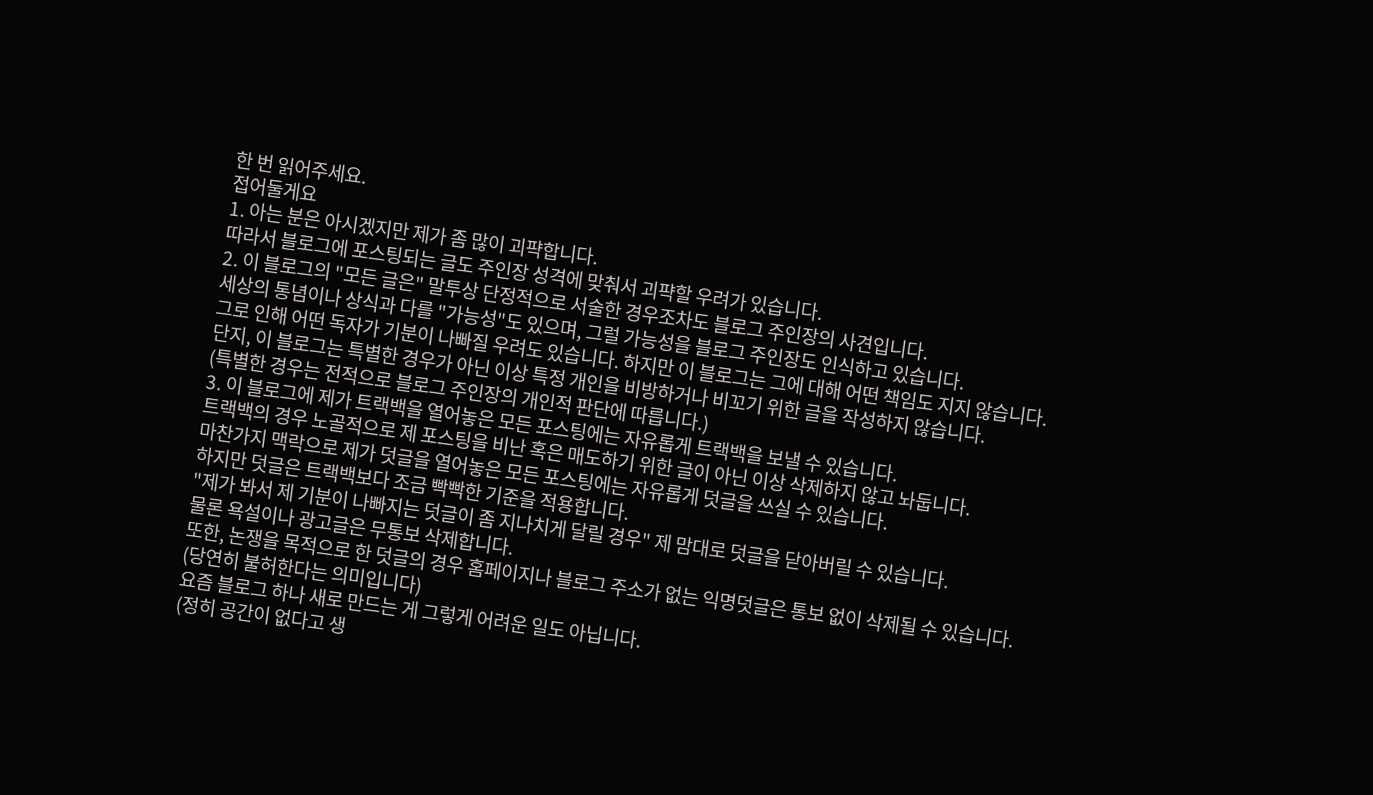한 번 읽어주세요.
접어둘게요
1. 아는 분은 아시겠지만 제가 좀 많이 괴퍅합니다.
따라서 블로그에 포스팅되는 글도 주인장 성격에 맞춰서 괴퍅할 우려가 있습니다.
2. 이 블로그의 "모든 글은" 말투상 단정적으로 서술한 경우조차도 블로그 주인장의 사견입니다.
세상의 통념이나 상식과 다를 "가능성"도 있으며, 그럴 가능성을 블로그 주인장도 인식하고 있습니다.
그로 인해 어떤 독자가 기분이 나빠질 우려도 있습니다. 하지만 이 블로그는 그에 대해 어떤 책임도 지지 않습니다.
단지, 이 블로그는 특별한 경우가 아닌 이상 특정 개인을 비방하거나 비꼬기 위한 글을 작성하지 않습니다.
(특별한 경우는 전적으로 블로그 주인장의 개인적 판단에 따릅니다.)
3. 이 블로그에 제가 트랙백을 열어놓은 모든 포스팅에는 자유롭게 트랙백을 보낼 수 있습니다.
트랙백의 경우 노골적으로 제 포스팅을 비난 혹은 매도하기 위한 글이 아닌 이상 삭제하지 않고 놔둡니다.
마찬가지 맥락으로 제가 덧글을 열어놓은 모든 포스팅에는 자유롭게 덧글을 쓰실 수 있습니다.
하지만 덧글은 트랙백보다 조금 빡빡한 기준을 적용합니다.
"제가 봐서 제 기분이 나빠지는 덧글이 좀 지나치게 달릴 경우" 제 맘대로 덧글을 닫아버릴 수 있습니다.
물론 욕설이나 광고글은 무통보 삭제합니다.
또한, 논쟁을 목적으로 한 덧글의 경우 홈페이지나 블로그 주소가 없는 익명덧글은 통보 없이 삭제될 수 있습니다.
(당연히 불허한다는 의미입니다)
요즘 블로그 하나 새로 만드는 게 그렇게 어려운 일도 아닙니다.
(정히 공간이 없다고 생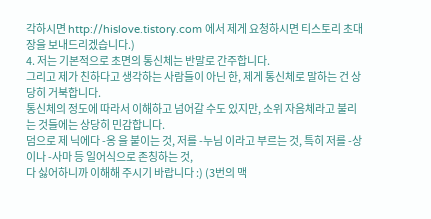각하시면 http://hislove.tistory.com 에서 제게 요청하시면 티스토리 초대장을 보내드리겠습니다.)
4. 저는 기본적으로 초면의 통신체는 반말로 간주합니다.
그리고 제가 친하다고 생각하는 사람들이 아닌 한, 제게 통신체로 말하는 건 상당히 거북합니다.
통신체의 정도에 따라서 이해하고 넘어갈 수도 있지만, 소위 자음체라고 불리는 것들에는 상당히 민감합니다.
덤으로 제 닉에다 -옹 을 붙이는 것, 저를 -누님 이라고 부르는 것, 특히 저를 -상 이나 -사마 등 일어식으로 존칭하는 것,
다 싫어하니까 이해해 주시기 바랍니다 :) (3번의 맥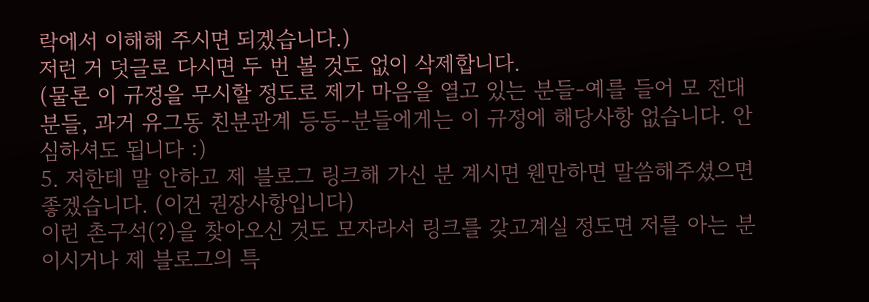락에서 이해해 주시면 되겠습니다.)
저런 거 덧글로 다시면 두 번 볼 것도 없이 삭제합니다.
(물론 이 규정을 무시할 정도로 제가 마음을 열고 있는 분들-예를 들어 모 전대분들, 과거 유그동 친분관계 등등-분들에게는 이 규정에 해당사항 없습니다. 안심하셔도 됩니다 :)
5. 저한테 말 안하고 제 블로그 링크해 가신 분 계시면 웬만하면 말씀해주셨으면 좋겠습니다. (이건 권장사항입니다)
이런 촌구석(?)을 찾아오신 것도 모자라서 링크를 갖고계실 정도면 저를 아는 분이시거나 제 블로그의 특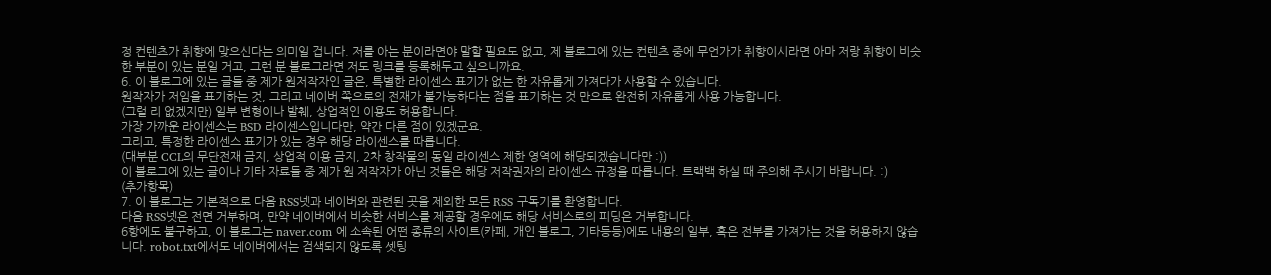정 컨텐츠가 취향에 맞으신다는 의미일 겁니다. 저를 아는 분이라면야 말할 필요도 없고, 제 블로그에 있는 컨텐츠 중에 무언가가 취향이시라면 아마 저랑 취향이 비슷한 부분이 있는 분일 거고, 그런 분 블로그라면 저도 링크를 등록해두고 싶으니까요.
6. 이 블로그에 있는 글들 중 제가 원저작자인 글은, 특별한 라이센스 표기가 없는 한 자유롭게 가져다가 사용할 수 있습니다.
원작자가 저임을 표기하는 것, 그리고 네이버 쪽으로의 전재가 불가능하다는 점을 표기하는 것 만으로 완전히 자유롭게 사용 가능합니다.
(그럴 리 없겠지만) 일부 변형이나 발췌, 상업적인 이용도 허용합니다.
가장 가까운 라이센스는 BSD 라이센스입니다만, 약간 다른 점이 있겠군요.
그리고, 특정한 라이센스 표기가 있는 경우 해당 라이센스를 따릅니다.
(대부분 CCL의 무단전재 금지, 상업적 이용 금지, 2차 창작물의 동일 라이센스 제한 영역에 해당되겠습니다만 :))
이 블로그에 있는 글이나 기타 자료들 중 제가 원 저작자가 아닌 것들은 해당 저작권자의 라이센스 규정을 따릅니다. 트랙백 하실 때 주의해 주시기 바랍니다. :)
(추가항목)
7. 이 블로그는 기본적으로 다음 RSS넷과 네이버와 관련된 곳을 제외한 모든 RSS 구독기를 환영합니다.
다음 RSS넷은 전면 거부하며, 만약 네이버에서 비슷한 서비스를 제공할 경우에도 해당 서비스로의 피딩은 거부합니다.
6항에도 불구하고, 이 블로그는 naver.com 에 소속된 어떤 종류의 사이트(카페, 개인 블로그, 기타등등)에도 내용의 일부, 혹은 전부를 가져가는 것을 허용하지 않습니다. robot.txt에서도 네이버에서는 검색되지 않도록 셋팅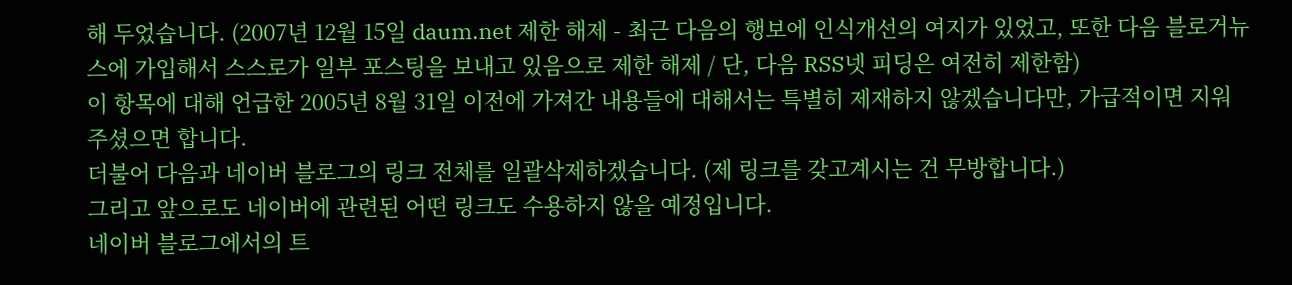해 두었습니다. (2007년 12월 15일 daum.net 제한 해제 - 최근 다음의 행보에 인식개선의 여지가 있었고, 또한 다음 블로거뉴스에 가입해서 스스로가 일부 포스팅을 보내고 있음으로 제한 해제 / 단, 다음 RSS넷 피딩은 여전히 제한함)
이 항목에 대해 언급한 2005년 8월 31일 이전에 가져간 내용들에 대해서는 특별히 제재하지 않겠습니다만, 가급적이면 지워 주셨으면 합니다.
더불어 다음과 네이버 블로그의 링크 전체를 일괄삭제하겠습니다. (제 링크를 갖고계시는 건 무방합니다.)
그리고 앞으로도 네이버에 관련된 어떤 링크도 수용하지 않을 예정입니다.
네이버 블로그에서의 트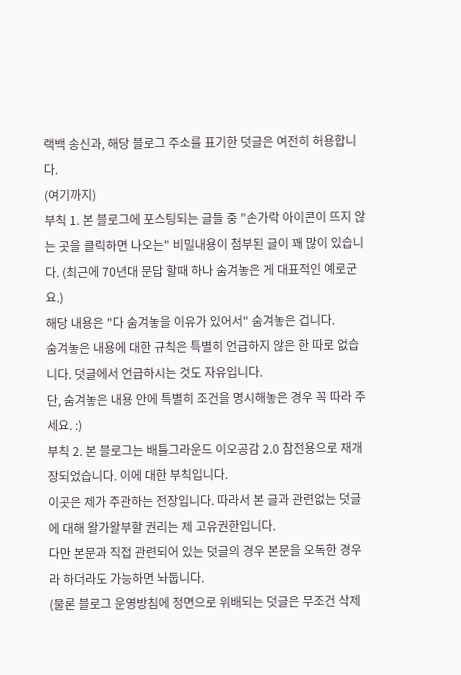랙백 송신과, 해당 블로그 주소를 표기한 덧글은 여전히 허용합니다.
(여기까지)
부칙 1. 본 블로그에 포스팅되는 글들 중 "손가락 아이콘이 뜨지 않는 곳을 클릭하면 나오는" 비밀내용이 첨부된 글이 꽤 많이 있습니다. (최근에 70년대 문답 할때 하나 숨겨놓은 게 대표적인 예로군요.)
해당 내용은 "다 숨겨놓을 이유가 있어서" 숨겨놓은 겁니다.
숨겨놓은 내용에 대한 규칙은 특별히 언급하지 않은 한 따로 없습니다. 덧글에서 언급하시는 것도 자유입니다.
단, 숨겨놓은 내용 안에 특별히 조건을 명시해놓은 경우 꼭 따라 주세요. :)
부칙 2. 본 블로그는 배틀그라운드 이오공감 2.0 참전용으로 재개장되었습니다. 이에 대한 부칙입니다.
이곳은 제가 주관하는 전장입니다. 따라서 본 글과 관련없는 덧글에 대해 왈가왈부할 권리는 제 고유권한입니다.
다만 본문과 직접 관련되어 있는 덧글의 경우 본문을 오독한 경우라 하더라도 가능하면 놔둡니다.
(물론 블로그 운영방침에 정면으로 위배되는 덧글은 무조건 삭제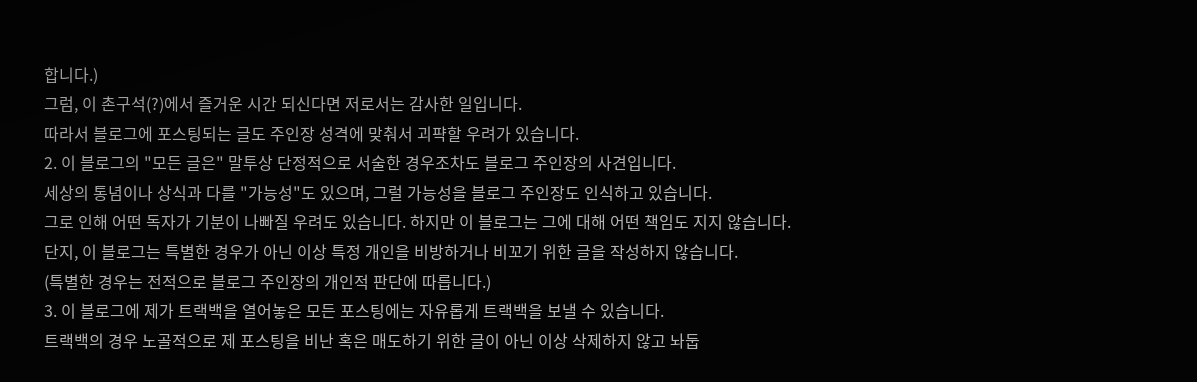합니다.)
그럼, 이 촌구석(?)에서 즐거운 시간 되신다면 저로서는 감사한 일입니다.
따라서 블로그에 포스팅되는 글도 주인장 성격에 맞춰서 괴퍅할 우려가 있습니다.
2. 이 블로그의 "모든 글은" 말투상 단정적으로 서술한 경우조차도 블로그 주인장의 사견입니다.
세상의 통념이나 상식과 다를 "가능성"도 있으며, 그럴 가능성을 블로그 주인장도 인식하고 있습니다.
그로 인해 어떤 독자가 기분이 나빠질 우려도 있습니다. 하지만 이 블로그는 그에 대해 어떤 책임도 지지 않습니다.
단지, 이 블로그는 특별한 경우가 아닌 이상 특정 개인을 비방하거나 비꼬기 위한 글을 작성하지 않습니다.
(특별한 경우는 전적으로 블로그 주인장의 개인적 판단에 따릅니다.)
3. 이 블로그에 제가 트랙백을 열어놓은 모든 포스팅에는 자유롭게 트랙백을 보낼 수 있습니다.
트랙백의 경우 노골적으로 제 포스팅을 비난 혹은 매도하기 위한 글이 아닌 이상 삭제하지 않고 놔둡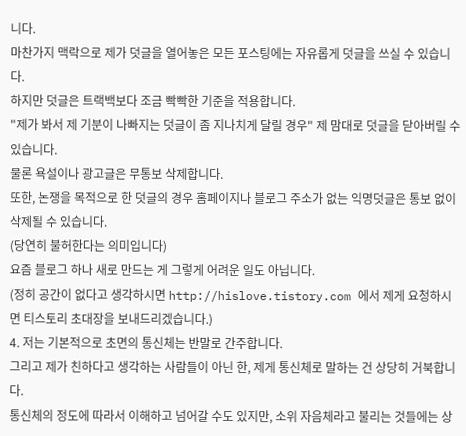니다.
마찬가지 맥락으로 제가 덧글을 열어놓은 모든 포스팅에는 자유롭게 덧글을 쓰실 수 있습니다.
하지만 덧글은 트랙백보다 조금 빡빡한 기준을 적용합니다.
"제가 봐서 제 기분이 나빠지는 덧글이 좀 지나치게 달릴 경우" 제 맘대로 덧글을 닫아버릴 수 있습니다.
물론 욕설이나 광고글은 무통보 삭제합니다.
또한, 논쟁을 목적으로 한 덧글의 경우 홈페이지나 블로그 주소가 없는 익명덧글은 통보 없이 삭제될 수 있습니다.
(당연히 불허한다는 의미입니다)
요즘 블로그 하나 새로 만드는 게 그렇게 어려운 일도 아닙니다.
(정히 공간이 없다고 생각하시면 http://hislove.tistory.com 에서 제게 요청하시면 티스토리 초대장을 보내드리겠습니다.)
4. 저는 기본적으로 초면의 통신체는 반말로 간주합니다.
그리고 제가 친하다고 생각하는 사람들이 아닌 한, 제게 통신체로 말하는 건 상당히 거북합니다.
통신체의 정도에 따라서 이해하고 넘어갈 수도 있지만, 소위 자음체라고 불리는 것들에는 상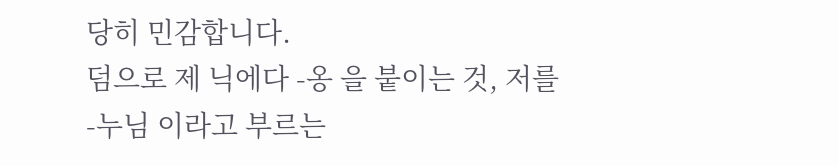당히 민감합니다.
덤으로 제 닉에다 -옹 을 붙이는 것, 저를 -누님 이라고 부르는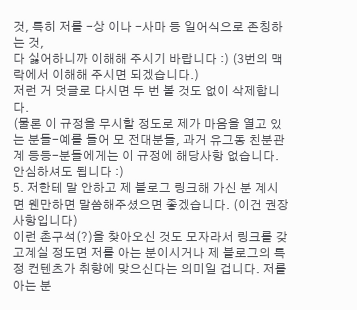것, 특히 저를 -상 이나 -사마 등 일어식으로 존칭하는 것,
다 싫어하니까 이해해 주시기 바랍니다 :) (3번의 맥락에서 이해해 주시면 되겠습니다.)
저런 거 덧글로 다시면 두 번 볼 것도 없이 삭제합니다.
(물론 이 규정을 무시할 정도로 제가 마음을 열고 있는 분들-예를 들어 모 전대분들, 과거 유그동 친분관계 등등-분들에게는 이 규정에 해당사항 없습니다. 안심하셔도 됩니다 :)
5. 저한테 말 안하고 제 블로그 링크해 가신 분 계시면 웬만하면 말씀해주셨으면 좋겠습니다. (이건 권장사항입니다)
이런 촌구석(?)을 찾아오신 것도 모자라서 링크를 갖고계실 정도면 저를 아는 분이시거나 제 블로그의 특정 컨텐츠가 취향에 맞으신다는 의미일 겁니다. 저를 아는 분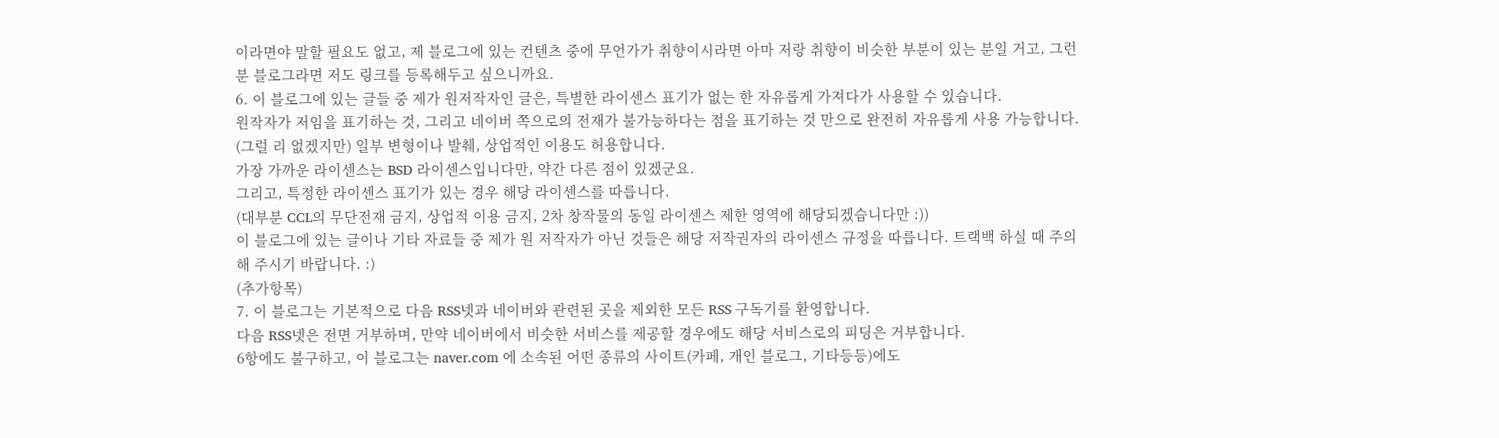이라면야 말할 필요도 없고, 제 블로그에 있는 컨텐츠 중에 무언가가 취향이시라면 아마 저랑 취향이 비슷한 부분이 있는 분일 거고, 그런 분 블로그라면 저도 링크를 등록해두고 싶으니까요.
6. 이 블로그에 있는 글들 중 제가 원저작자인 글은, 특별한 라이센스 표기가 없는 한 자유롭게 가져다가 사용할 수 있습니다.
원작자가 저임을 표기하는 것, 그리고 네이버 쪽으로의 전재가 불가능하다는 점을 표기하는 것 만으로 완전히 자유롭게 사용 가능합니다.
(그럴 리 없겠지만) 일부 변형이나 발췌, 상업적인 이용도 허용합니다.
가장 가까운 라이센스는 BSD 라이센스입니다만, 약간 다른 점이 있겠군요.
그리고, 특정한 라이센스 표기가 있는 경우 해당 라이센스를 따릅니다.
(대부분 CCL의 무단전재 금지, 상업적 이용 금지, 2차 창작물의 동일 라이센스 제한 영역에 해당되겠습니다만 :))
이 블로그에 있는 글이나 기타 자료들 중 제가 원 저작자가 아닌 것들은 해당 저작권자의 라이센스 규정을 따릅니다. 트랙백 하실 때 주의해 주시기 바랍니다. :)
(추가항목)
7. 이 블로그는 기본적으로 다음 RSS넷과 네이버와 관련된 곳을 제외한 모든 RSS 구독기를 환영합니다.
다음 RSS넷은 전면 거부하며, 만약 네이버에서 비슷한 서비스를 제공할 경우에도 해당 서비스로의 피딩은 거부합니다.
6항에도 불구하고, 이 블로그는 naver.com 에 소속된 어떤 종류의 사이트(카페, 개인 블로그, 기타등등)에도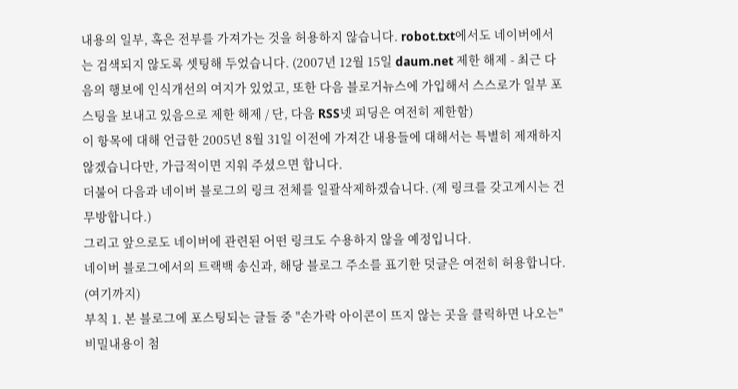내용의 일부, 혹은 전부를 가져가는 것을 허용하지 않습니다. robot.txt에서도 네이버에서는 검색되지 않도록 셋팅해 두었습니다. (2007년 12월 15일 daum.net 제한 해제 - 최근 다음의 행보에 인식개선의 여지가 있었고, 또한 다음 블로거뉴스에 가입해서 스스로가 일부 포스팅을 보내고 있음으로 제한 해제 / 단, 다음 RSS넷 피딩은 여전히 제한함)
이 항목에 대해 언급한 2005년 8월 31일 이전에 가져간 내용들에 대해서는 특별히 제재하지 않겠습니다만, 가급적이면 지워 주셨으면 합니다.
더불어 다음과 네이버 블로그의 링크 전체를 일괄삭제하겠습니다. (제 링크를 갖고계시는 건 무방합니다.)
그리고 앞으로도 네이버에 관련된 어떤 링크도 수용하지 않을 예정입니다.
네이버 블로그에서의 트랙백 송신과, 해당 블로그 주소를 표기한 덧글은 여전히 허용합니다.
(여기까지)
부칙 1. 본 블로그에 포스팅되는 글들 중 "손가락 아이콘이 뜨지 않는 곳을 클릭하면 나오는" 비밀내용이 첨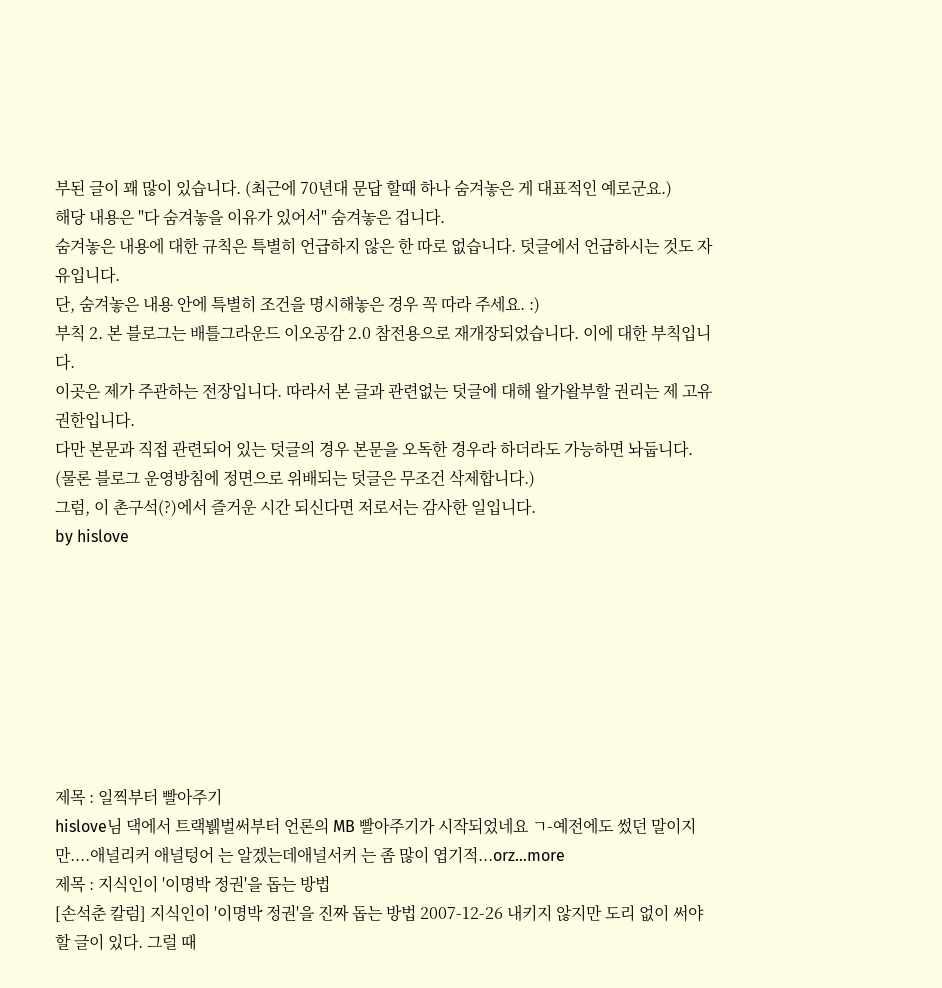부된 글이 꽤 많이 있습니다. (최근에 70년대 문답 할때 하나 숨겨놓은 게 대표적인 예로군요.)
해당 내용은 "다 숨겨놓을 이유가 있어서" 숨겨놓은 겁니다.
숨겨놓은 내용에 대한 규칙은 특별히 언급하지 않은 한 따로 없습니다. 덧글에서 언급하시는 것도 자유입니다.
단, 숨겨놓은 내용 안에 특별히 조건을 명시해놓은 경우 꼭 따라 주세요. :)
부칙 2. 본 블로그는 배틀그라운드 이오공감 2.0 참전용으로 재개장되었습니다. 이에 대한 부칙입니다.
이곳은 제가 주관하는 전장입니다. 따라서 본 글과 관련없는 덧글에 대해 왈가왈부할 권리는 제 고유권한입니다.
다만 본문과 직접 관련되어 있는 덧글의 경우 본문을 오독한 경우라 하더라도 가능하면 놔둡니다.
(물론 블로그 운영방침에 정면으로 위배되는 덧글은 무조건 삭제합니다.)
그럼, 이 촌구석(?)에서 즐거운 시간 되신다면 저로서는 감사한 일입니다.
by hislove








제목 : 일찍부터 빨아주기
hislove님 댁에서 트랙뷁벌써부터 언론의 MB 빨아주기가 시작되었네요 ㄱ-예전에도 썼던 말이지만....애널리커 애널텅어 는 알겠는데애널서커 는 좀 많이 엽기적...orz...more
제목 : 지식인이 '이명박 정권'을 돕는 방법
[손석춘 칼럼] 지식인이 '이명박 정권'을 진짜 돕는 방법 2007-12-26 내키지 않지만 도리 없이 써야할 글이 있다. 그럴 때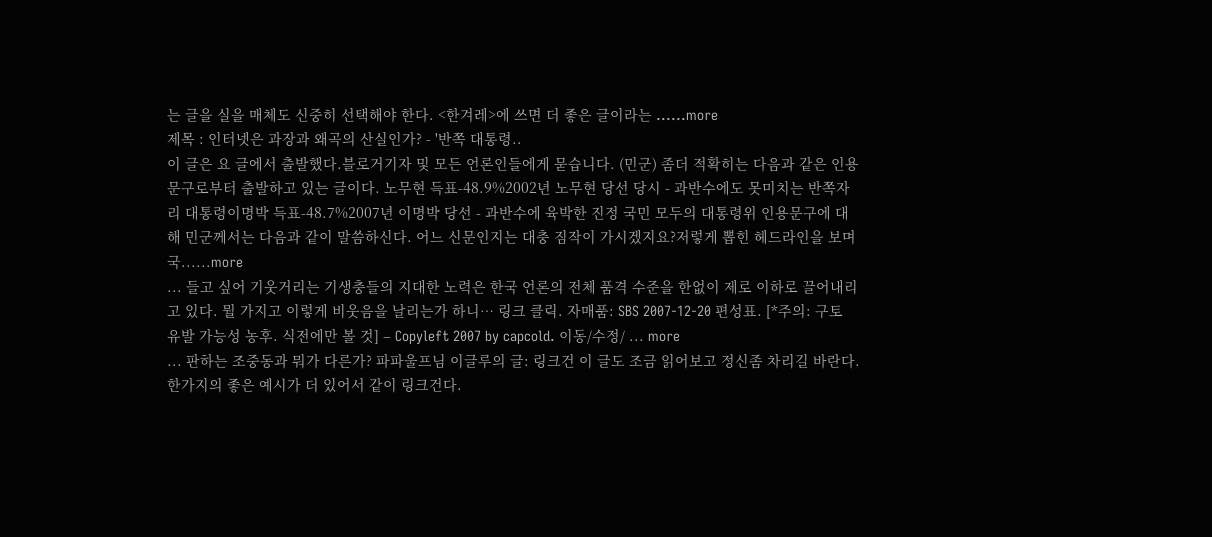는 글을 실을 매체도 신중히 선택해야 한다. <한겨레>에 쓰면 더 좋은 글이라는 ......more
제목 : 인터넷은 과장과 왜곡의 산실인가? - '반쪽 대통령..
이 글은 요 글에서 출발했다.블로거기자 및 모든 언론인들에게 묻습니다. (민군) 좀더 적확히는 다음과 같은 인용 문구로부터 출발하고 있는 글이다. 노무현 득표-48.9%2002년 노무현 당선 당시 - 과반수에도 못미치는 반쪽자리 대통령이명박 득표-48.7%2007년 이명박 당선 - 과반수에 육박한 진정 국민 모두의 대통령위 인용문구에 대해 민군께서는 다음과 같이 말씀하신다. 어느 신문인지는 대충 짐작이 가시겠지요?저렇게 뽑힌 헤드라인을 보며 국......more
... 들고 싶어 기웃거리는 기생충들의 지대한 노력은 한국 언론의 전체 품격 수준을 한없이 제로 이하로 끌어내리고 있다. 뭘 가지고 이렇게 비웃음을 날리는가 하니… 링크 클릭. 자매품: SBS 2007-12-20 편성표. [*주의: 구토유발 가능성 농후. 식전에만 볼 것] – Copyleft 2007 by capcold. 이동/수정/ ... more
... 판하는 조중동과 뭐가 다른가? 파파울프님 이글루의 글: 링크건 이 글도 조금 읽어보고 정신좀 차리길 바란다. 한가지의 좋은 예시가 더 있어서 같이 링크건다.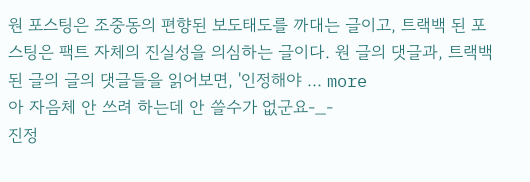원 포스팅은 조중동의 편향된 보도태도를 까대는 글이고, 트랙백 된 포스팅은 팩트 자체의 진실성을 의심하는 글이다. 원 글의 댓글과, 트랙백 된 글의 글의 댓글들을 읽어보면, '인정해야 ... more
아 자음체 안 쓰려 하는데 안 쓸수가 없군요-_-
진정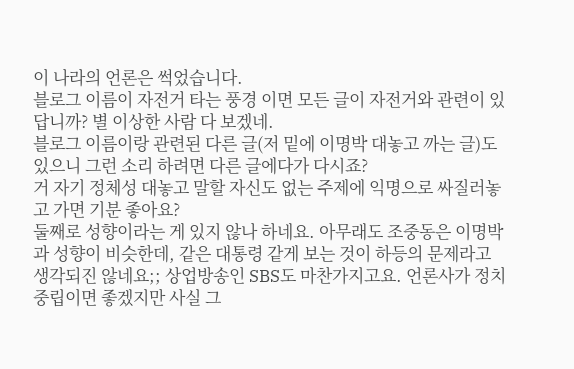이 나라의 언론은 썩었습니다.
블로그 이름이 자전거 타는 풍경 이면 모든 글이 자전거와 관련이 있답니까? 별 이상한 사람 다 보겠네.
블로그 이름이랑 관련된 다른 글(저 밑에 이명박 대놓고 까는 글)도 있으니 그런 소리 하려면 다른 글에다가 다시죠?
거 자기 정체성 대놓고 말할 자신도 없는 주제에 익명으로 싸질러놓고 가면 기분 좋아요?
둘째로 성향이라는 게 있지 않나 하네요. 아무래도 조중동은 이명박과 성향이 비슷한데, 같은 대통령 같게 보는 것이 하등의 문제라고 생각되진 않네요;; 상업방송인 SBS도 마찬가지고요. 언론사가 정치중립이면 좋겠지만 사실 그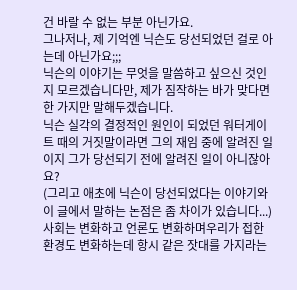건 바랄 수 없는 부분 아닌가요.
그나저나, 제 기억엔 닉슨도 당선되었던 걸로 아는데 아닌가요;;;
닉슨의 이야기는 무엇을 말씀하고 싶으신 것인지 모르겠습니다만, 제가 짐작하는 바가 맞다면 한 가지만 말해두겠습니다.
닉슨 실각의 결정적인 원인이 되었던 워터게이트 때의 거짓말이라면 그의 재임 중에 알려진 일이지 그가 당선되기 전에 알려진 일이 아니잖아요?
(그리고 애초에 닉슨이 당선되었다는 이야기와 이 글에서 말하는 논점은 좀 차이가 있습니다...)
사회는 변화하고 언론도 변화하며우리가 접한 환경도 변화하는데 항시 같은 잣대를 가지라는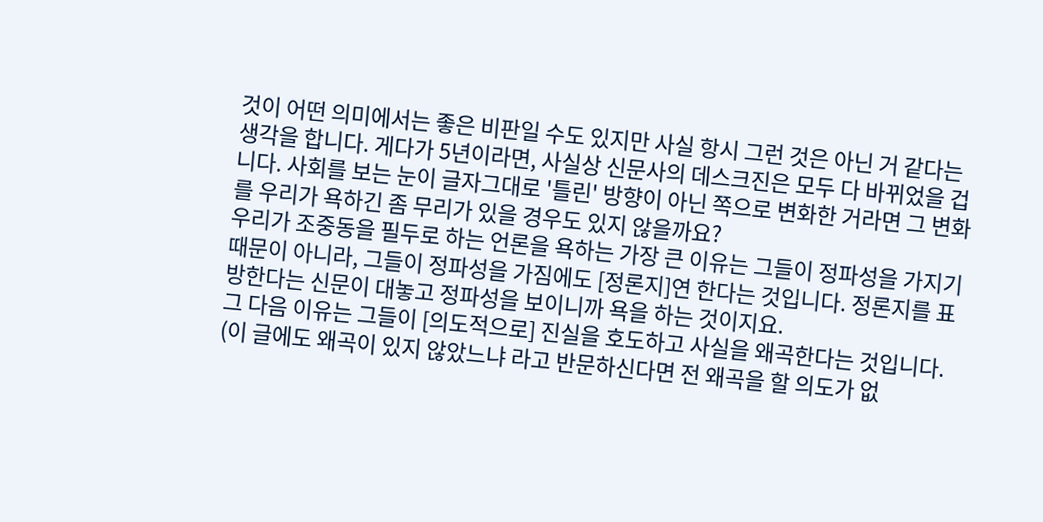것이 어떤 의미에서는 좋은 비판일 수도 있지만 사실 항시 그런 것은 아닌 거 같다는 생각을 합니다. 게다가 5년이라면, 사실상 신문사의 데스크진은 모두 다 바뀌었을 겁니다. 사회를 보는 눈이 글자그대로 '틀린' 방향이 아닌 쪽으로 변화한 거라면 그 변화를 우리가 욕하긴 좀 무리가 있을 경우도 있지 않을까요?
우리가 조중동을 필두로 하는 언론을 욕하는 가장 큰 이유는 그들이 정파성을 가지기 때문이 아니라, 그들이 정파성을 가짐에도 [정론지]연 한다는 것입니다. 정론지를 표방한다는 신문이 대놓고 정파성을 보이니까 욕을 하는 것이지요.
그 다음 이유는 그들이 [의도적으로] 진실을 호도하고 사실을 왜곡한다는 것입니다. (이 글에도 왜곡이 있지 않았느냐 라고 반문하신다면 전 왜곡을 할 의도가 없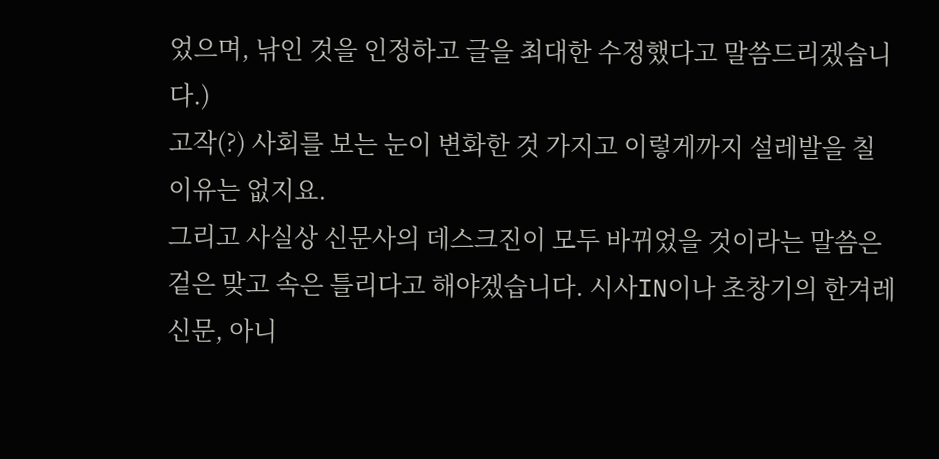었으며, 낚인 것을 인정하고 글을 최대한 수정했다고 말씀드리겠습니다.)
고작(?) 사회를 보는 눈이 변화한 것 가지고 이렇게까지 설레발을 칠 이유는 없지요.
그리고 사실상 신문사의 데스크진이 모두 바뀌었을 것이라는 말씀은 겉은 맞고 속은 틀리다고 해야겠습니다. 시사IN이나 초창기의 한겨레신문, 아니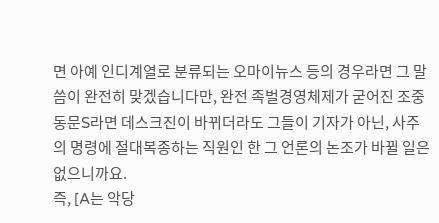면 아예 인디계열로 분류되는 오마이뉴스 등의 경우라면 그 말씀이 완전히 맞겠습니다만, 완전 족벌경영체제가 굳어진 조중동문S라면 데스크진이 바뀌더라도 그들이 기자가 아닌, 사주의 명령에 절대복종하는 직원인 한 그 언론의 논조가 바뀔 일은 없으니까요.
즉, [A는 악당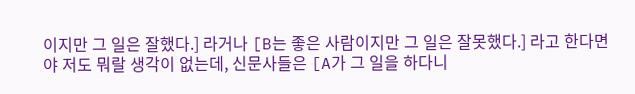이지만 그 일은 잘했다.] 라거나 [B는 좋은 사람이지만 그 일은 잘못했다.] 라고 한다면야 저도 뭐랄 생각이 없는데, 신문사들은 [A가 그 일을 하다니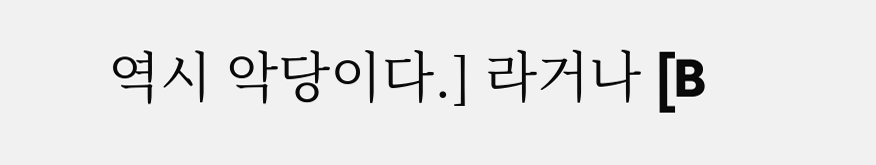역시 악당이다.] 라거나 [B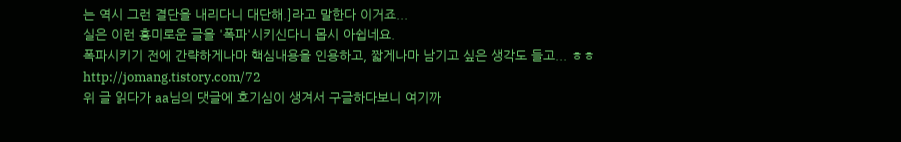는 역시 그런 결단을 내리다니 대단해.]라고 말한다 이거죠...
실은 이런 흥미로운 글을 '폭파'시키신다니 몹시 아쉽네요.
폭파시키기 전에 간략하게나마 핵심내용을 인용하고, 짧게나마 남기고 싶은 생각도 들고... ㅎㅎ
http://jomang.tistory.com/72
위 글 읽다가 aa님의 댓글에 호기심이 생겨서 구글하다보니 여기까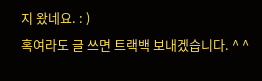지 왔네요. : )
혹여라도 글 쓰면 트랙백 보내겠습니다. ^ ^